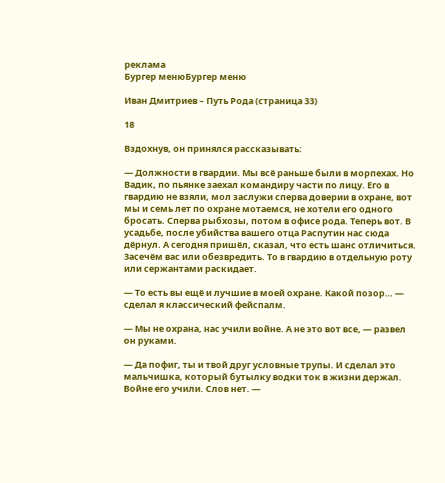реклама
Бургер менюБургер меню

Иван Дмитриев – Путь Рода (страница 33)

18

Вздохнув, он принялся рассказывать:

— Должности в гвардии. Мы всё раньше были в морпехах. Но Вадик, по пьянке заехал командиру части по лицу. Его в гвардию не взяли, мол заслужи сперва доверии в охране, вот мы и семь лет по охране мотаемся, не хотели его одного бросать. Сперва рыбхозы, потом в офисе рода. Теперь вот. В усадьбе, после убийства вашего отца Распутин нас сюда дёрнул. А сегодня пришёл, сказал, что есть шанс отличиться. Засечём вас или обезвредить. То в гвардию в отдельную роту или сержантами раскидает.

— То есть вы ещё и лучшие в моей охране. Какой позор… — сделал я классический фейспалм.

— Мы не охрана, нас учили войне. А не это вот все, — развел он руками.

— Да пофиг, ты и твой друг условные трупы. И сделал это мальчишка, который бутылку водки ток в жизни держал. Войне его учили. Слов нет. —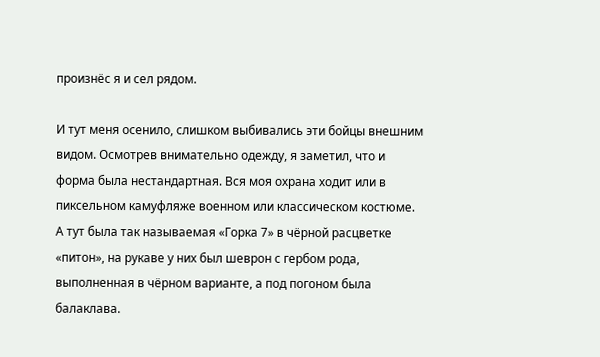произнёс я и сел рядом.

И тут меня осенило, слишком выбивались эти бойцы внешним видом. Осмотрев внимательно одежду, я заметил, что и форма была нестандартная. Вся моя охрана ходит или в пиксельном камуфляже военном или классическом костюме. А тут была так называемая «Горка 7» в чёрной расцветке «питон», на рукаве у них был шеврон с гербом рода, выполненная в чёрном варианте, а под погоном была балаклава.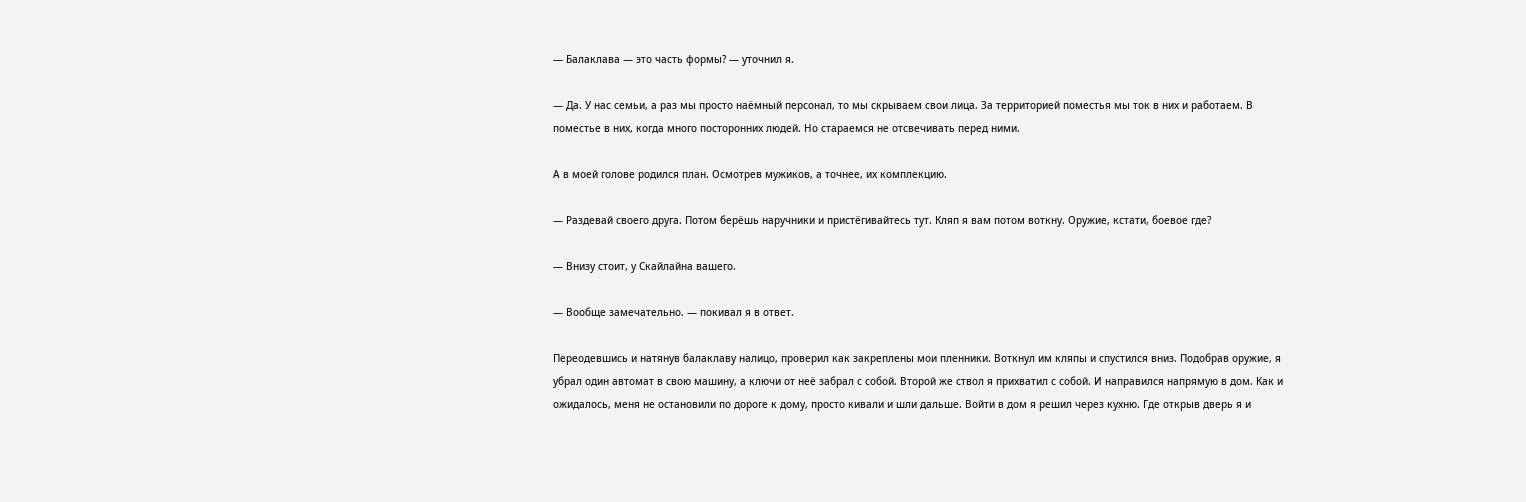— Балаклава — это часть формы? — уточнил я.

— Да. У нас семьи, а раз мы просто наёмный персонал, то мы скрываем свои лица. За территорией поместья мы ток в них и работаем. В поместье в них, когда много посторонних людей. Но стараемся не отсвечивать перед ними.

А в моей голове родился план. Осмотрев мужиков, а точнее, их комплекцию.

— Раздевай своего друга. Потом берёшь наручники и пристёгивайтесь тут. Кляп я вам потом воткну. Оружие, кстати, боевое где?

— Внизу стоит, у Скайлайна вашего.

— Вообще замечательно. — покивал я в ответ.

Переодевшись и натянув балаклаву налицо, проверил как закреплены мои пленники. Воткнул им кляпы и спустился вниз. Подобрав оружие, я убрал один автомат в свою машину, а ключи от неё забрал с собой. Второй же ствол я прихватил с собой. И направился напрямую в дом. Как и ожидалось, меня не остановили по дороге к дому, просто кивали и шли дальше. Войти в дом я решил через кухню. Где открыв дверь я и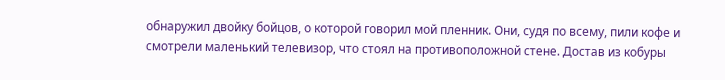обнаружил двойку бойцов, о которой говорил мой пленник. Они, судя по всему, пили кофе и смотрели маленький телевизор, что стоял на противоположной стене. Достав из кобуры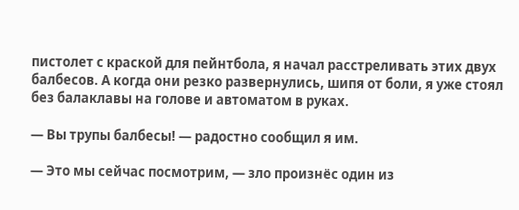пистолет с краской для пейнтбола, я начал расстреливать этих двух балбесов. А когда они резко развернулись, шипя от боли, я уже стоял без балаклавы на голове и автоматом в руках.

— Вы трупы балбесы! — радостно сообщил я им.

— Это мы сейчас посмотрим, — зло произнёс один из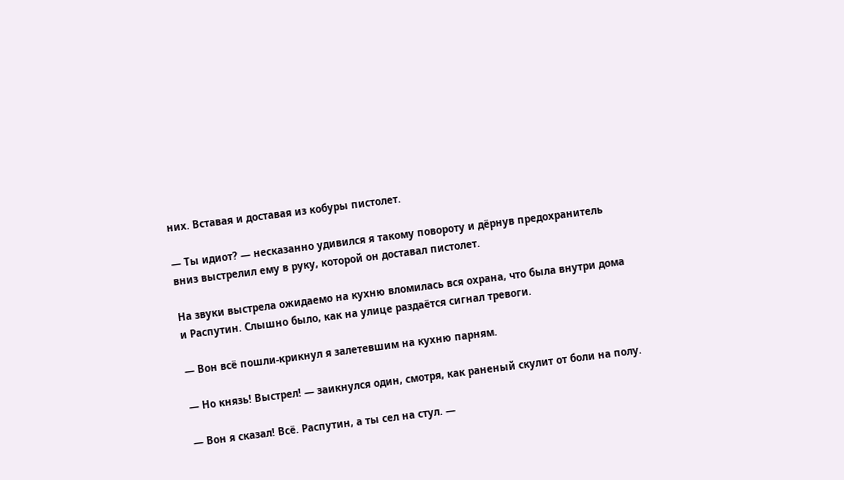них. Вставая и доставая из кобуры пистолет.

— Ты идиот? — несказанно удивился я такому повороту и дёрнув предохранитель вниз выстрелил ему в руку, которой он доставал пистолет.

На звуки выстрела ожидаемо на кухню вломилась вся охрана, что была внутри дома и Распутин. Слышно было, как на улице раздаётся сигнал тревоги.

— Вон всё пошли-крикнул я залетевшим на кухню парням.

— Но князь! Выстрел! — заикнулся один, смотря, как раненый скулит от боли на полу.

— Вон я сказал! Всё. Распутин, а ты сел на стул. —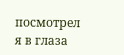посмотрел я в глаза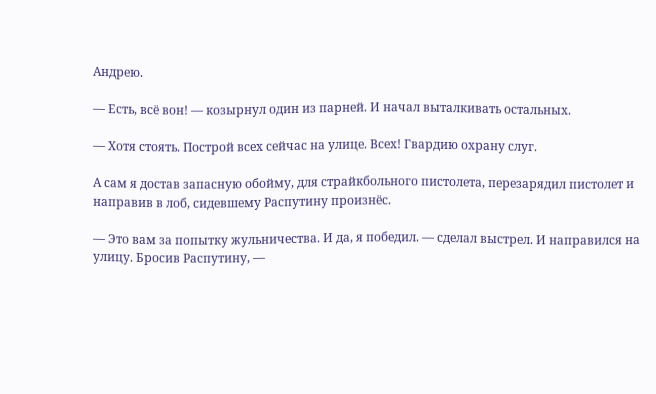Андрею.

— Есть, всё вон! — козырнул один из парней. И начал выталкивать остальных.

— Хотя стоять. Построй всех сейчас на улице. Всех! Гвардию охрану слуг.

А сам я достав запасную обойму, для страйкбольного пистолета, перезарядил пистолет и направив в лоб, сидевшему Распутину произнёс.

— Это вам за попытку жульничества. И да, я победил. — сделал выстрел. И направился на улицу. Бросив Распутину, —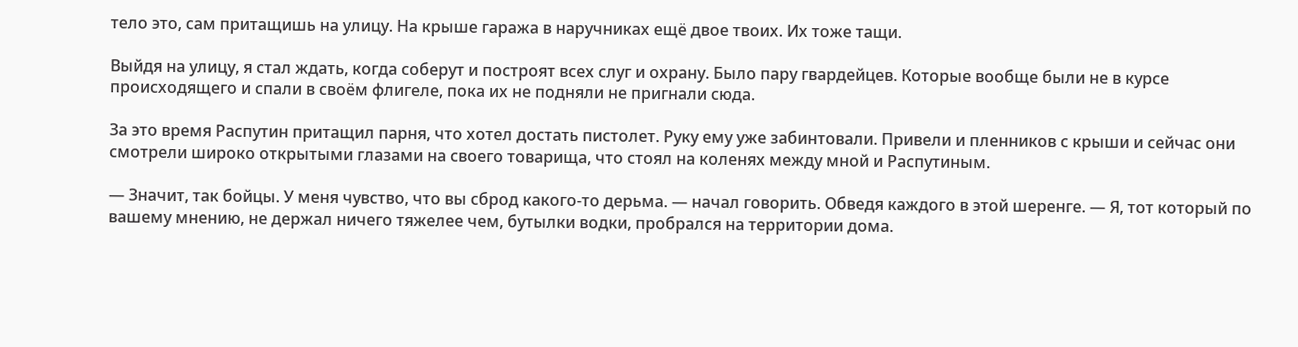тело это, сам притащишь на улицу. На крыше гаража в наручниках ещё двое твоих. Их тоже тащи.

Выйдя на улицу, я стал ждать, когда соберут и построят всех слуг и охрану. Было пару гвардейцев. Которые вообще были не в курсе происходящего и спали в своём флигеле, пока их не подняли не пригнали сюда.

За это время Распутин притащил парня, что хотел достать пистолет. Руку ему уже забинтовали. Привели и пленников с крыши и сейчас они смотрели широко открытыми глазами на своего товарища, что стоял на коленях между мной и Распутиным.

— Значит, так бойцы. У меня чувство, что вы сброд какого-то дерьма. — начал говорить. Обведя каждого в этой шеренге. — Я, тот который по вашему мнению, не держал ничего тяжелее чем, бутылки водки, пробрался на территории дома.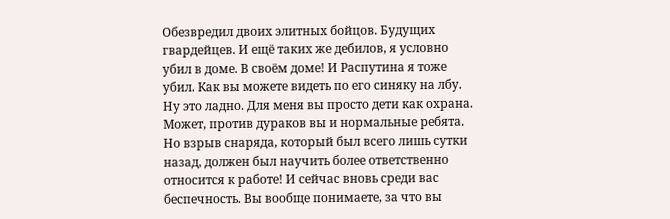Обезвредил двоих элитных бойцов. Будущих гвардейцев. И ещё таких же дебилов, я условно убил в доме. В своём доме! И Распутина я тоже убил. Как вы можете видеть по его синяку на лбу. Ну это ладно. Для меня вы просто дети как охрана. Может, против дураков вы и нормальные ребята. Но взрыв снаряда, который был всего лишь сутки назад, должен был научить более ответственно относится к работе! И сейчас вновь среди вас беспечность. Вы вообще понимаете, за что вы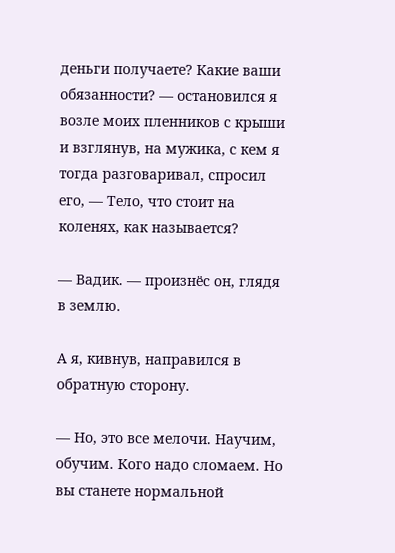деньги получаете? Какие ваши обязанности? — остановился я возле моих пленников с крыши и взглянув, на мужика, с кем я тогда разговаривал, спросил его, — Тело, что стоит на коленях, как называется?

— Вадик. — произнёс он, глядя в землю.

А я, кивнув, направился в обратную сторону.

— Но, это все мелочи. Научим, обучим. Кого надо сломаем. Но вы станете нормальной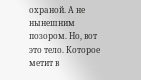охраной. А не нынешним позором. Но, вот это тело. Которое метит в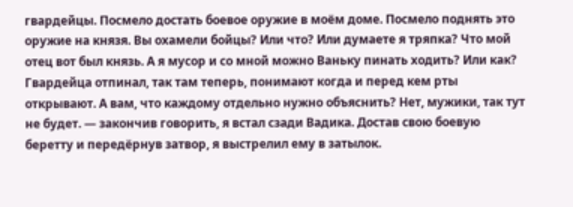гвардейцы. Посмело достать боевое оружие в моём доме. Посмело поднять это оружие на князя. Вы охамели бойцы? Или что? Или думаете я тряпка? Что мой отец вот был князь. А я мусор и со мной можно Ваньку пинать ходить? Или как? Гвардейца отпинал, так там теперь, понимают когда и перед кем рты открывают. А вам, что каждому отдельно нужно объяснить? Нет, мужики, так тут не будет. — закончив говорить, я встал сзади Вадика. Достав свою боевую беретту и передёрнув затвор, я выстрелил ему в затылок.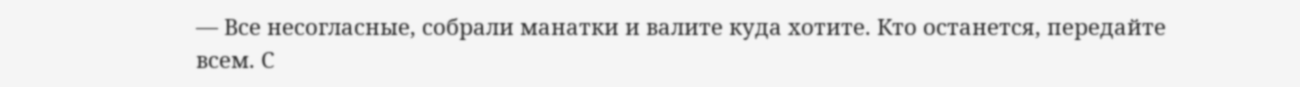— Все несогласные, собрали манатки и валите куда хотите. Кто останется, передайте всем. С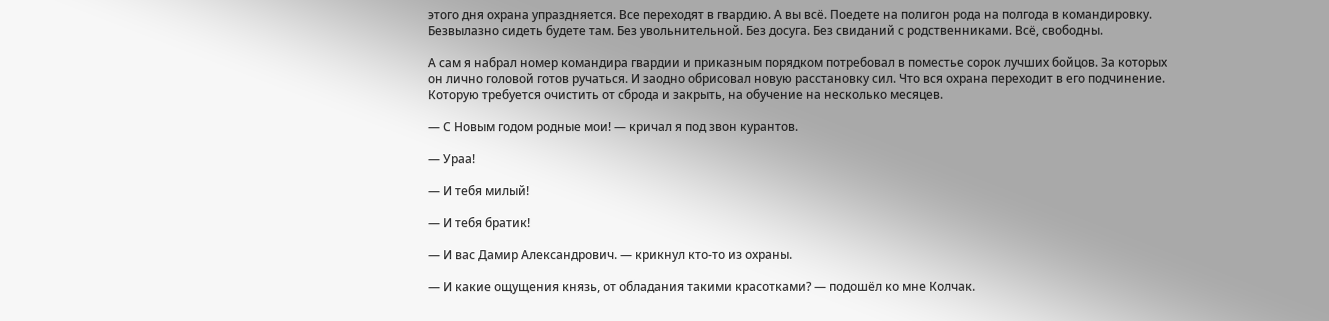этого дня охрана упраздняется. Все переходят в гвардию. А вы всё. Поедете на полигон рода на полгода в командировку. Безвылазно сидеть будете там. Без увольнительной. Без досуга. Без свиданий с родственниками. Всё, свободны.

А сам я набрал номер командира гвардии и приказным порядком потребовал в поместье сорок лучших бойцов. За которых он лично головой готов ручаться. И заодно обрисовал новую расстановку сил. Что вся охрана переходит в его подчинение. Которую требуется очистить от сброда и закрыть, на обучение на несколько месяцев.

— С Новым годом родные мои! — кричал я под звон курантов.

— Ураа!

— И тебя милый!

— И тебя братик!

— И вас Дамир Александрович. — крикнул кто-то из охраны.

— И какие ощущения князь, от обладания такими красотками? — подошёл ко мне Колчак.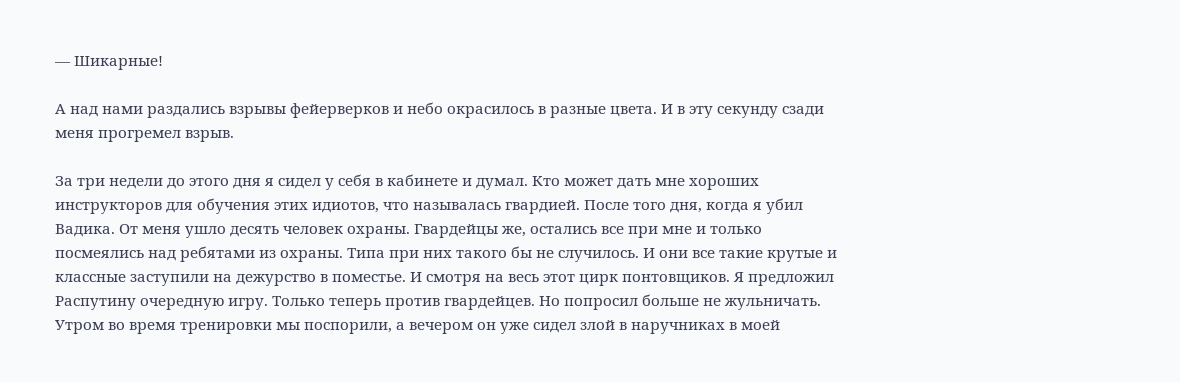— Шикарные!

А над нами раздались взрывы фейерверков и небо окрасилось в разные цвета. И в эту секунду сзади меня прогремел взрыв.

За три недели до этого дня я сидел у себя в кабинете и думал. Кто может дать мне хороших инструкторов для обучения этих идиотов, что называлась гвардией. После того дня, когда я убил Вадика. От меня ушло десять человек охраны. Гвардейцы же, остались все при мне и только посмеялись над ребятами из охраны. Типа при них такого бы не случилось. И они все такие крутые и классные заступили на дежурство в поместье. И смотря на весь этот цирк понтовщиков. Я предложил Распутину очередную игру. Только теперь против гвардейцев. Но попросил больше не жульничать. Утром во время тренировки мы поспорили, а вечером он уже сидел злой в наручниках в моей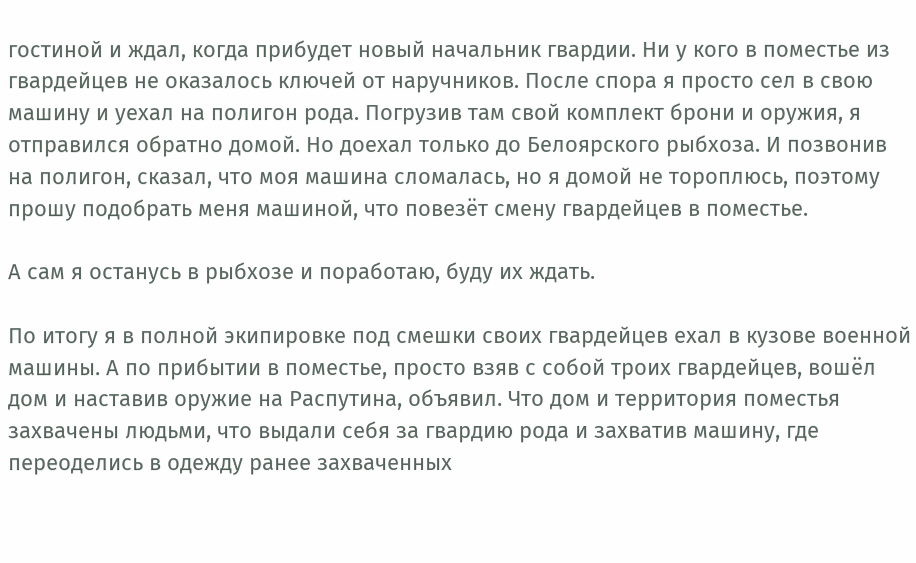гостиной и ждал, когда прибудет новый начальник гвардии. Ни у кого в поместье из гвардейцев не оказалось ключей от наручников. После спора я просто сел в свою машину и уехал на полигон рода. Погрузив там свой комплект брони и оружия, я отправился обратно домой. Но доехал только до Белоярского рыбхоза. И позвонив на полигон, сказал, что моя машина сломалась, но я домой не тороплюсь, поэтому прошу подобрать меня машиной, что повезёт смену гвардейцев в поместье.

А сам я останусь в рыбхозе и поработаю, буду их ждать.

По итогу я в полной экипировке под смешки своих гвардейцев ехал в кузове военной машины. А по прибытии в поместье, просто взяв с собой троих гвардейцев, вошёл дом и наставив оружие на Распутина, объявил. Что дом и территория поместья захвачены людьми, что выдали себя за гвардию рода и захватив машину, где переоделись в одежду ранее захваченных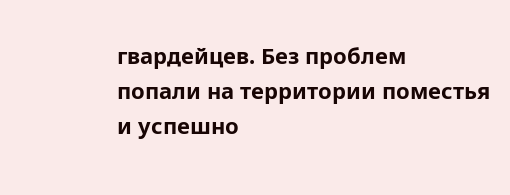гвардейцев. Без проблем попали на территории поместья и успешно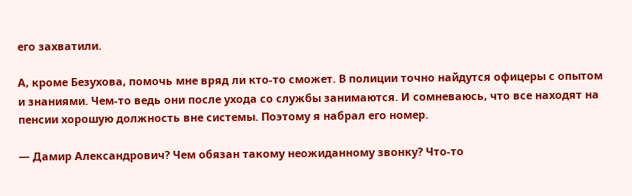его захватили.

А, кроме Безухова, помочь мне вряд ли кто-то сможет. В полиции точно найдутся офицеры с опытом и знаниями. Чем-то ведь они после ухода со службы занимаются. И сомневаюсь, что все находят на пенсии хорошую должность вне системы. Поэтому я набрал его номер.

— Дамир Александрович? Чем обязан такому неожиданному звонку? Что-то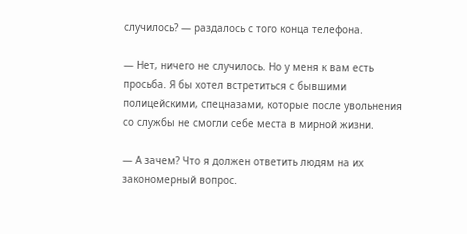случилось? — раздалось с того конца телефона.

— Нет, ничего не случилось. Но у меня к вам есть просьба. Я бы хотел встретиться с бывшими полицейскими, спецназами, которые после увольнения со службы не смогли себе места в мирной жизни.

— А зачем? Что я должен ответить людям на их закономерный вопрос.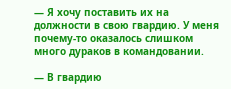— Я хочу поставить их на должности в свою гвардию. У меня почему-то оказалось слишком много дураков в командовании.

— В гвардию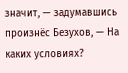значит, — задумавшись произнёс Безухов, — На каких условиях?